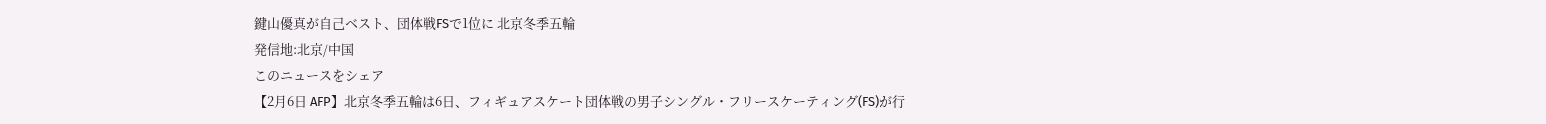鍵山優真が自己ベスト、団体戦FSで1位に 北京冬季五輪
発信地:北京/中国
このニュースをシェア
【2月6日 AFP】北京冬季五輪は6日、フィギュアスケート団体戦の男子シングル・フリースケーティング(FS)が行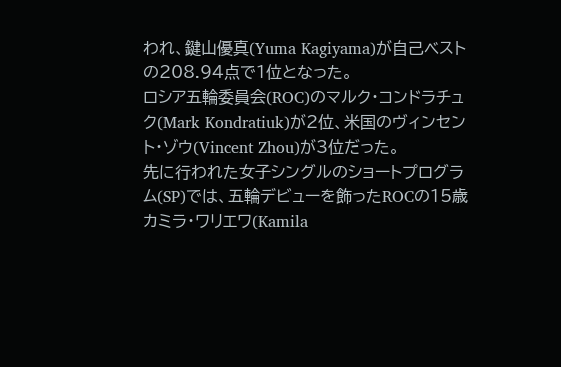われ、鍵山優真(Yuma Kagiyama)が自己ベストの208.94点で1位となった。
ロシア五輪委員会(ROC)のマルク・コンドラチュク(Mark Kondratiuk)が2位、米国のヴィンセント・ゾウ(Vincent Zhou)が3位だった。
先に行われた女子シングルのショートプログラム(SP)では、五輪デビューを飾ったROCの15歳カミラ・ワリエワ(Kamila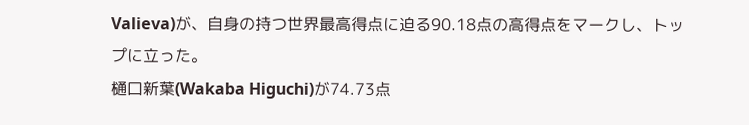Valieva)が、自身の持つ世界最高得点に迫る90.18点の高得点をマークし、トップに立った。
樋口新葉(Wakaba Higuchi)が74.73点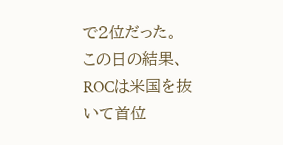で2位だった。
この日の結果、ROCは米国を抜いて首位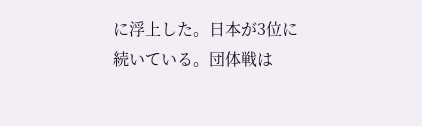に浮上した。日本が3位に続いている。団体戦は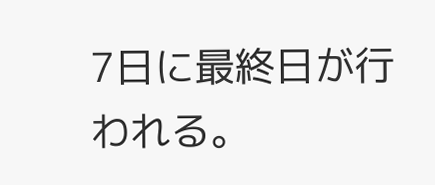7日に最終日が行われる。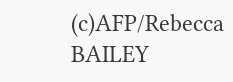(c)AFP/Rebecca BAILEY